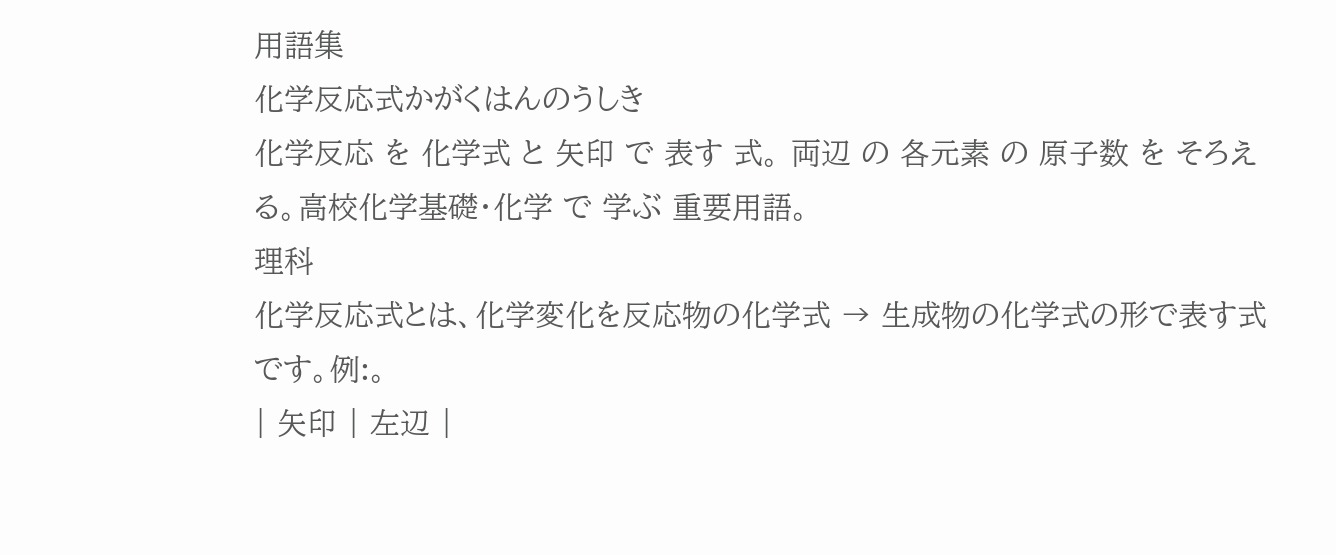用語集
化学反応式かがくはんのうしき
化学反応 を 化学式 と 矢印 で 表す 式。 両辺 の 各元素 の 原子数 を そろえる。高校化学基礎・化学 で 学ぶ 重要用語。
理科
化学反応式とは、化学変化を反応物の化学式 → 生成物の化学式の形で表す式です。例:。
| 矢印 | 左辺 |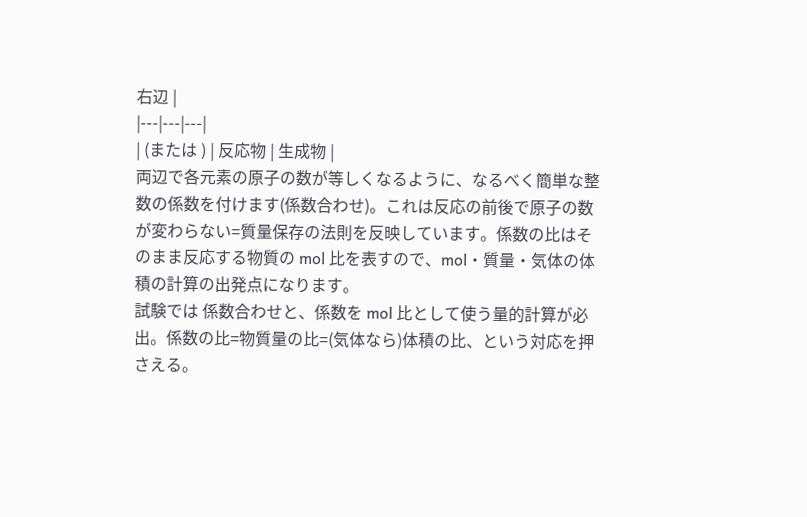右辺 |
|---|---|---|
| (または ) | 反応物 | 生成物 |
両辺で各元素の原子の数が等しくなるように、なるべく簡単な整数の係数を付けます(係数合わせ)。これは反応の前後で原子の数が変わらない=質量保存の法則を反映しています。係数の比はそのまま反応する物質の mol 比を表すので、mol・質量・気体の体積の計算の出発点になります。
試験では 係数合わせと、係数を mol 比として使う量的計算が必出。係数の比=物質量の比=(気体なら)体積の比、という対応を押さえる。